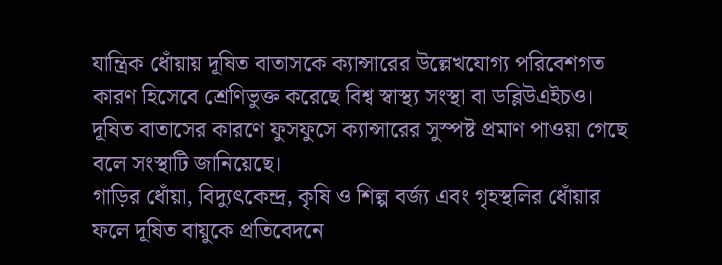যান্ত্রিক ধোঁয়ায় দূষিত বাতাসকে ক্যান্সারের উল্লেখযোগ্য পরিবেশগত কারণ হিসেবে শ্রেণিভুক্ত করেছে বিশ্ব স্বাস্থ্য সংস্থা বা ডব্লিউএইচও।
দূষিত বাতাসের কারণে ফুসফুসে ক্যান্সারের সুস্পষ্ট প্রমাণ পাওয়া গেছে বলে সংস্থাটি জানিয়েছে।
গাড়ির ধোঁয়া, বিদ্যুৎকেন্দ্র, কৃষি ও শিল্প বর্জ্য এবং গৃহস্থলির ধোঁয়ার ফলে দূষিত বায়ুকে প্রতিবেদনে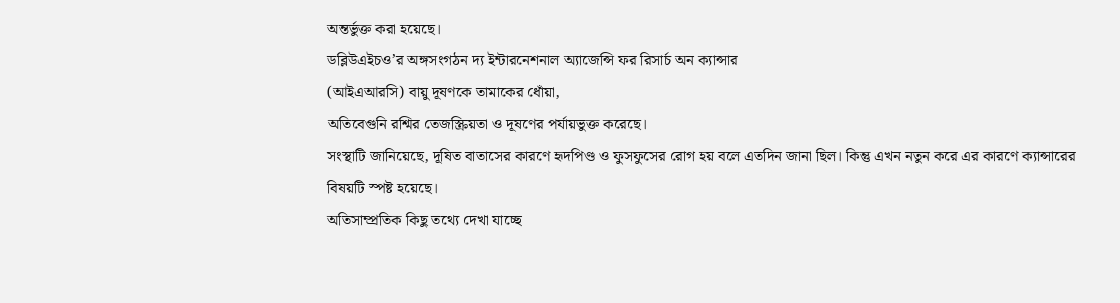অন্তর্ভুক্ত করা হয়েছে।
ডব্লিউএইচও’র অঙ্গসংগঠন দ্য ইন্টারনেশনাল অ্যাজেন্সি ফর রিসার্চ অন ক্যান্সার
(আইএআরসি) বায়ু দূষণকে তামাকের ধোঁয়া,
অতিবেগুনি রশ্মির তেজস্ক্রিয়তা ও দূষণের পর্যায়ভুক্ত করেছে।
সংস্থাটি জানিয়েছে, দূষিত বাতাসের কারণে হৃদপিণ্ড ও ফুসফুসের রোগ হয় বলে এতদিন জানা ছিল। কিন্তু এখন নতুন করে এর কারণে ক্যান্সারের বিষয়টি স্পষ্ট হয়েছে।
অতিসাম্প্রতিক কিছু তথ্যে দেখা যাচ্ছে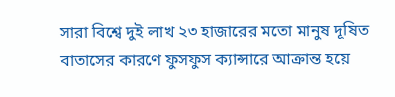সারা বিশ্বে দুই লাখ ২৩ হাজারের মতো মানুষ দূষিত বাতাসের কারণে ফুসফুস ক্যান্সারে আক্রান্ত হয়ে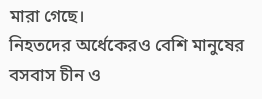মারা গেছে।
নিহতদের অর্ধেকেরও বেশি মানুষের বসবাস চীন ও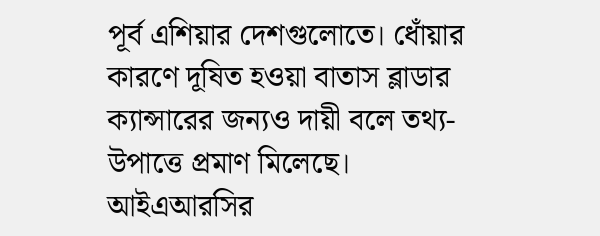পূর্ব এশিয়ার দেশগুলোতে। ধোঁয়ার কারণে দূষিত হওয়া বাতাস ব্লাডার ক্যান্সারের জন্যও দায়ী বলে তথ্য-উপাত্তে প্রমাণ মিলেছে।
আইএআরসির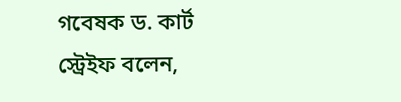গবেষক ড. কার্ট স্ট্রেইফ বলেন,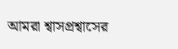আমরা শ্বাসপ্রশ্বাসের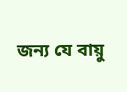জন্য যে বায়ু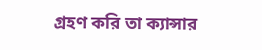গ্রহণ করি তা ক্যান্সার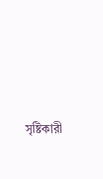সৃষ্টিকারী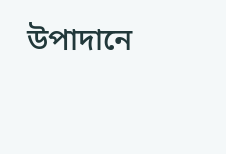উপাদানে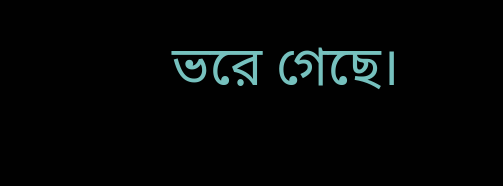ভরে গেছে।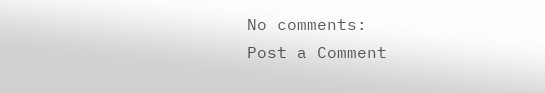No comments:
Post a Comment